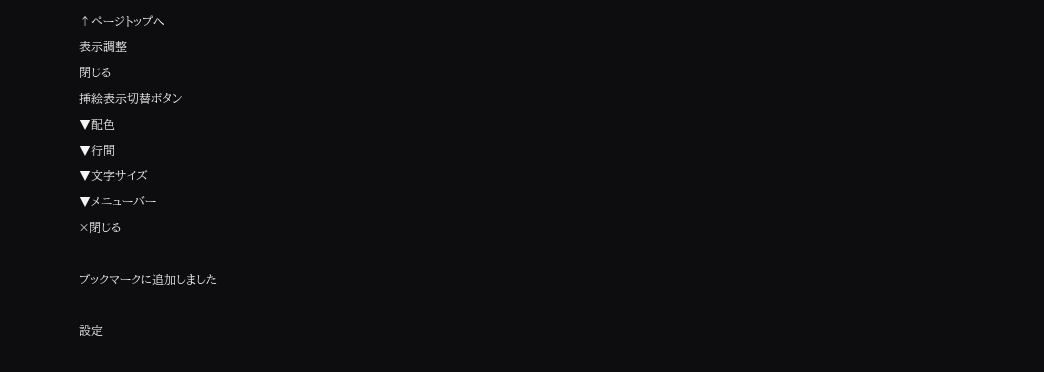↑ページトップへ
表示調整
閉じる
挿絵表示切替ボタン
▼配色
▼行間
▼文字サイズ
▼メニューバー
×閉じる

ブックマークに追加しました

設定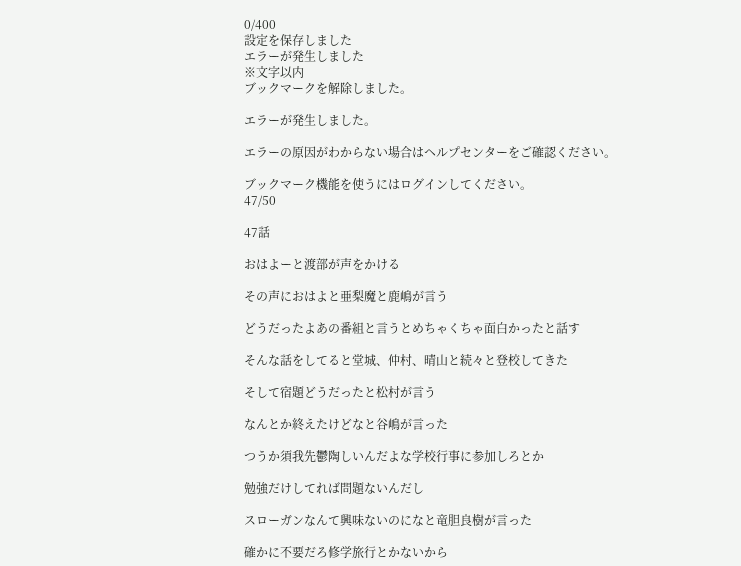0/400
設定を保存しました
エラーが発生しました
※文字以内
ブックマークを解除しました。

エラーが発生しました。

エラーの原因がわからない場合はヘルプセンターをご確認ください。

ブックマーク機能を使うにはログインしてください。
47/50

47話

おはよーと渡部が声をかける

その声におはよと亜梨魔と鹿嶋が言う

どうだったよあの番組と言うとめちゃくちゃ面白かったと話す

そんな話をしてると堂城、仲村、晴山と続々と登校してきた

そして宿題どうだったと松村が言う

なんとか終えたけどなと谷嶋が言った

つうか須我先鬱陶しいんだよな学校行事に参加しろとか

勉強だけしてれば問題ないんだし

スローガンなんて興味ないのになと竜胆良樹が言った

確かに不要だろ修学旅行とかないから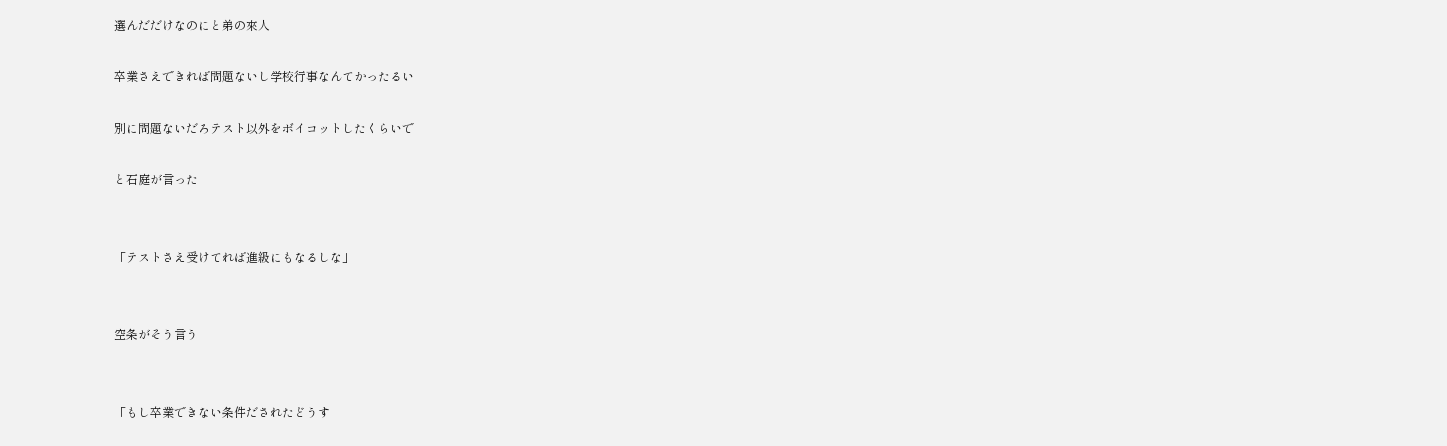選んだだけなのにと弟の來人

卒業さえできれば問題ないし学校行事なんてかったるい

別に問題ないだろテスト以外をボイコットしたくらいで

と石庭が言った


「テストさえ受けてれば進級にもなるしな」


空条がそう言う


「もし卒業できない条件だされたどうす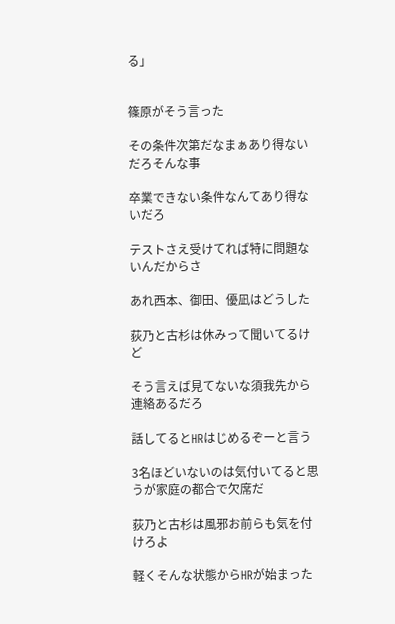る」


篠原がそう言った

その条件次第だなまぁあり得ないだろそんな事

卒業できない条件なんてあり得ないだろ

テストさえ受けてれば特に問題ないんだからさ

あれ西本、御田、優凪はどうした

荻乃と古杉は休みって聞いてるけど

そう言えば見てないな須我先から連絡あるだろ

話してるとHRはじめるぞーと言う

3名ほどいないのは気付いてると思うが家庭の都合で欠席だ

荻乃と古杉は風邪お前らも気を付けろよ

軽くそんな状態からHRが始まった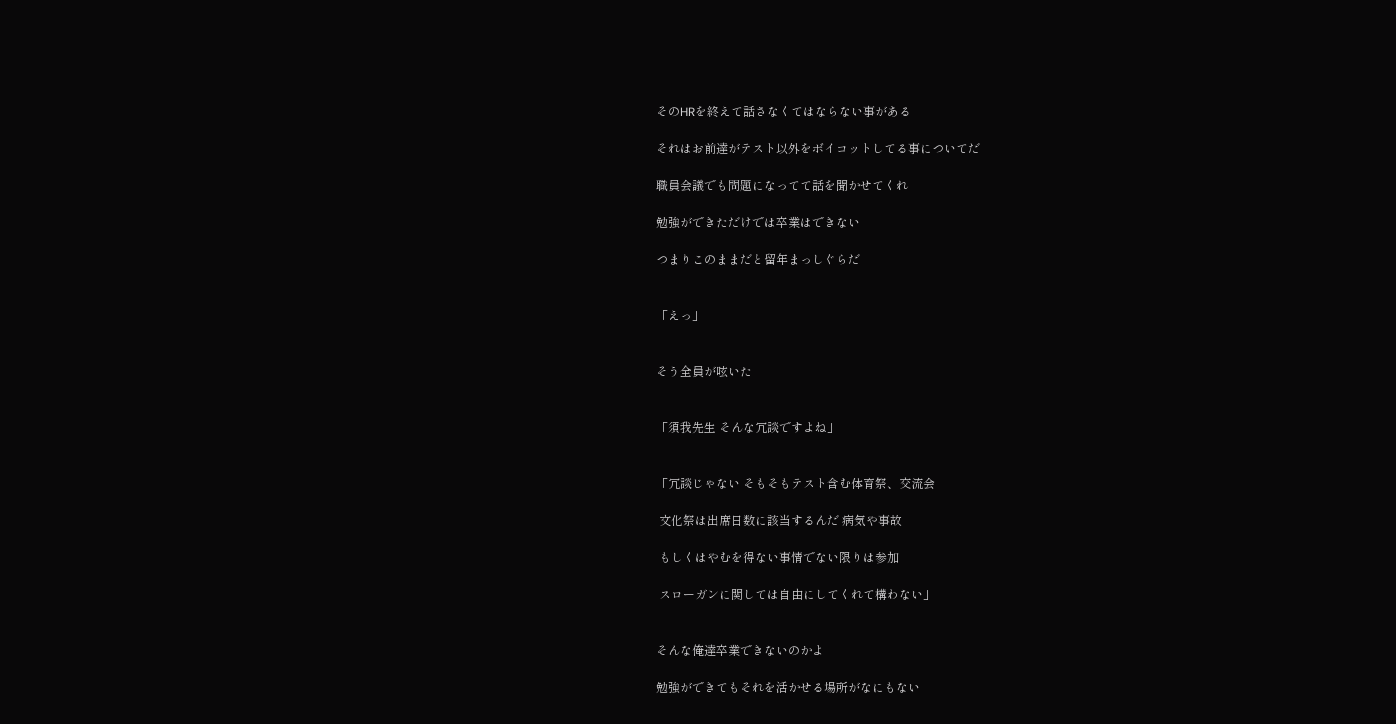そのHRを終えて話さなくてはならない事がある

それはお前達がテスト以外をボイコットしてる事についてだ

職員会議でも問題になってて話を聞かせてくれ

勉強ができただけでは卒業はできない

つまりこのままだと留年まっしぐらだ


「えっ」


そう全員が呟いた


「須我先生 そんな冗談ですよね」


「冗談じゃない そもそもテスト含む体育祭、交流会

 文化祭は出席日数に該当するんだ 病気や事故

 もしくはやむを得ない事情でない限りは参加

 スローガンに関しては自由にしてくれて構わない」


そんな俺達卒業できないのかよ

勉強ができてもそれを活かせる場所がなにもない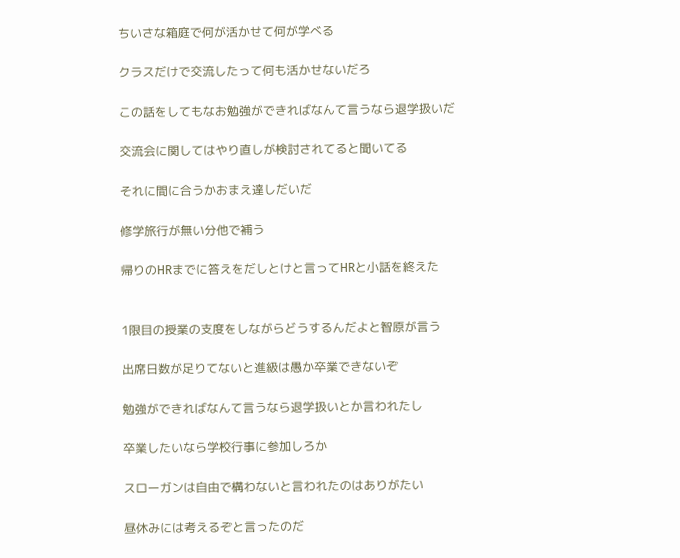ちいさな箱庭で何が活かせて何が学べる

クラスだけで交流したって何も活かせないだろ

この話をしてもなお勉強ができればなんて言うなら退学扱いだ

交流会に関してはやり直しが検討されてると聞いてる

それに間に合うかおまえ達しだいだ

修学旅行が無い分他で補う

帰りのHRまでに答えをだしとけと言ってHRと小話を終えた


1限目の授業の支度をしながらどうするんだよと智原が言う

出席日数が足りてないと進級は愚か卒業できないぞ

勉強ができればなんて言うなら退学扱いとか言われたし

卒業したいなら学校行事に参加しろか

スローガンは自由で構わないと言われたのはありがたい

昼休みには考えるぞと言ったのだ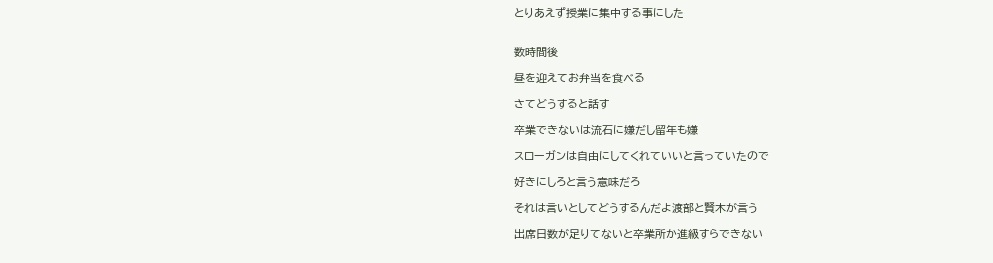とりあえず授業に集中する事にした


数時間後

昼を迎えてお弁当を食べる

さてどうすると話す

卒業できないは流石に嫌だし留年も嫌

スローガンは自由にしてくれていいと言っていたので

好きにしろと言う意味だろ

それは言いとしてどうするんだよ渡部と賢木が言う

出席日数が足りてないと卒業所か進級すらできない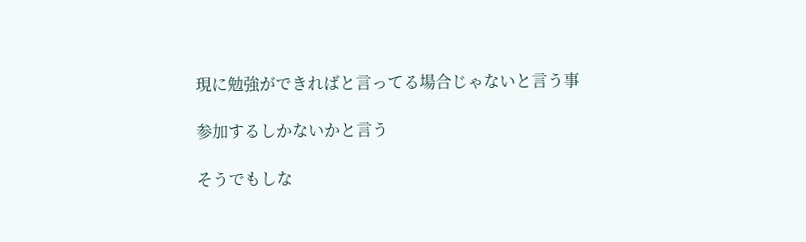現に勉強ができればと言ってる場合じゃないと言う事

参加するしかないかと言う

そうでもしな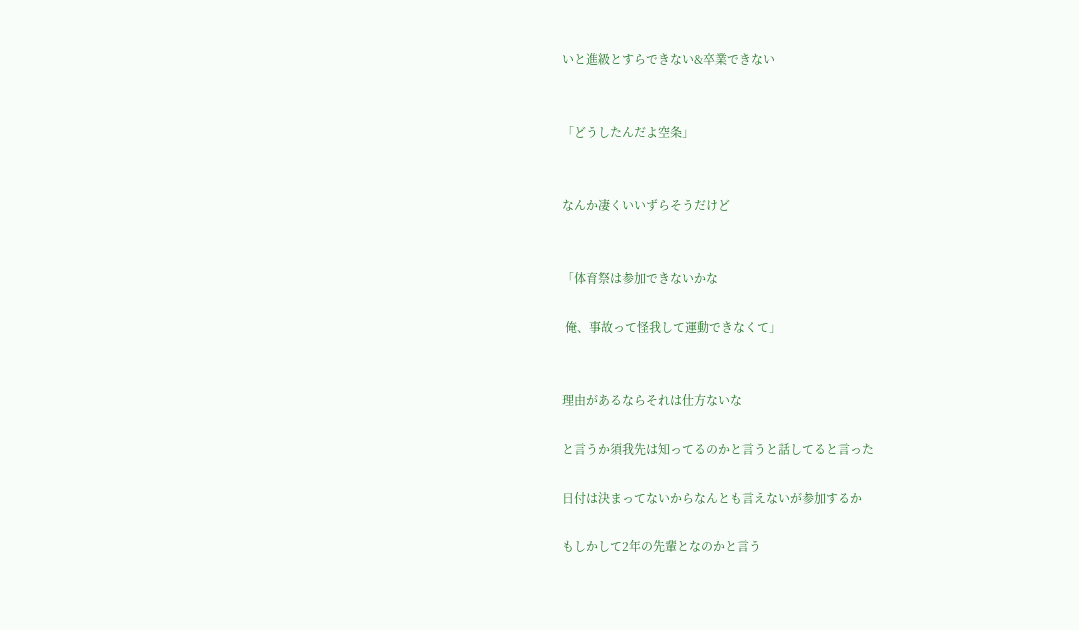いと進級とすらできない&卒業できない


「どうしたんだよ空条」


なんか凄くいいずらそうだけど


「体育祭は参加できないかな

 俺、事故って怪我して運動できなくて」


理由があるならそれは仕方ないな

と言うか須我先は知ってるのかと言うと話してると言った

日付は決まってないからなんとも言えないが参加するか

もしかして2年の先輩となのかと言う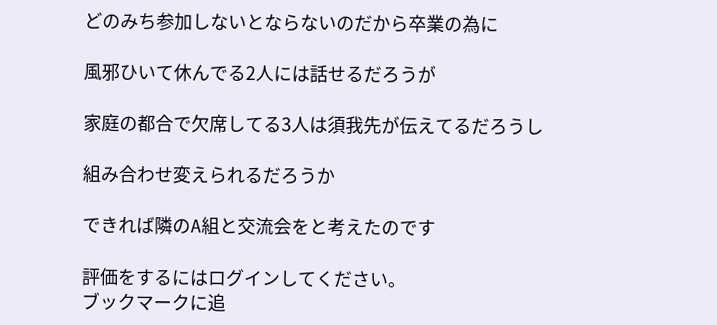どのみち参加しないとならないのだから卒業の為に

風邪ひいて休んでる2人には話せるだろうが

家庭の都合で欠席してる3人は須我先が伝えてるだろうし

組み合わせ変えられるだろうか

できれば隣のA組と交流会をと考えたのです

評価をするにはログインしてください。
ブックマークに追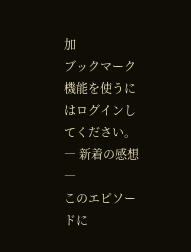加
ブックマーク機能を使うにはログインしてください。
― 新着の感想 ―
このエピソードに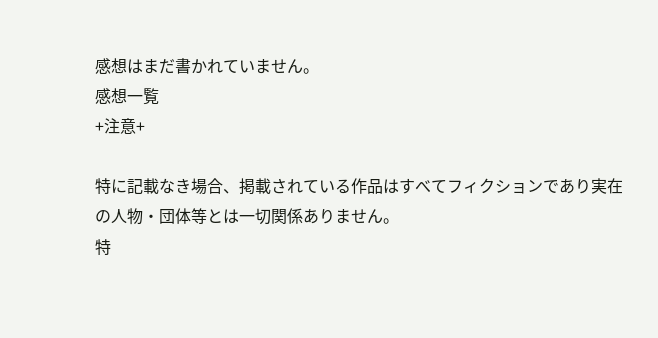感想はまだ書かれていません。
感想一覧
+注意+

特に記載なき場合、掲載されている作品はすべてフィクションであり実在の人物・団体等とは一切関係ありません。
特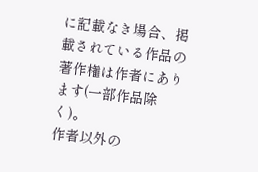に記載なき場合、掲載されている作品の著作権は作者にあります(一部作品除く)。
作者以外の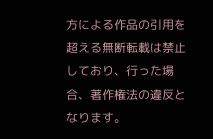方による作品の引用を超える無断転載は禁止しており、行った場合、著作権法の違反となります。